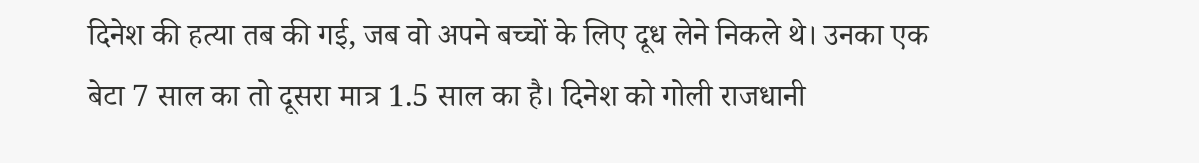दिनेश की हत्या तब की गई, जब वो अपने बच्चों के लिए दूध लेने निकले थे। उनका एक बेटा 7 साल का तो दूसरा मात्र 1.5 साल का है। दिनेश को गोली राजधानी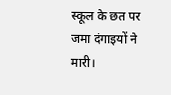स्कूल के छत पर जमा दंगाइयों ने मारी।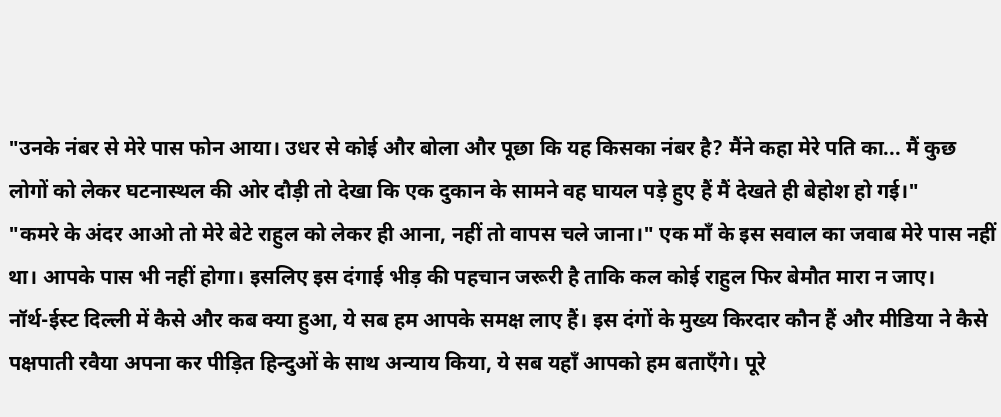"उनके नंबर से मेरे पास फोन आया। उधर से कोई और बोला और पूछा कि यह किसका नंबर है? मैंने कहा मेरे पति का... मैं कुछ लोगों को लेकर घटनास्थल की ओर दौड़ी तो देखा कि एक दुकान के सामने वह घायल पड़े हुए हैं मैं देखते ही बेहोश हो गई।"
"कमरे के अंदर आओ तो मेरे बेटे राहुल को लेकर ही आना, नहीं तो वापस चले जाना।" एक मॉं के इस सवाल का जवाब मेरे पास नहीं था। आपके पास भी नहीं होगा। इसलिए इस दंगाई भीड़ की पहचान जरूरी है ताकि कल कोई राहुल फिर बेमौत मारा न जाए।
नॉर्थ-ईस्ट दिल्ली में कैसे और कब क्या हुआ, ये सब हम आपके समक्ष लाए हैं। इस दंगों के मुख्य किरदार कौन हैं और मीडिया ने कैसे पक्षपाती रवैया अपना कर पीड़ित हिन्दुओं के साथ अन्याय किया, ये सब यहाँ आपको हम बताएँगे। पूरे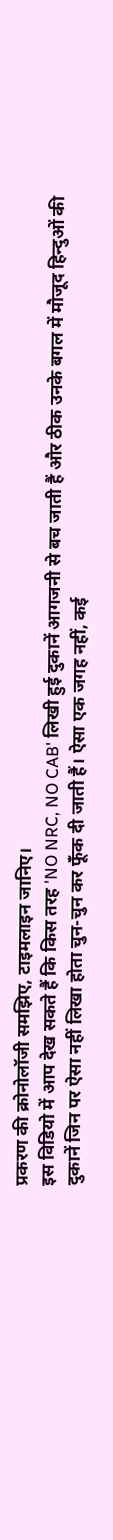प्रकरण की क्रोनोलॉजी समझिए, टाइमलाइन जानिए।
इस विडियो में आप देख सकते हैं कि किस तरह 'NO NRC, NO CAB' लिखी हुई दुकानें आगजनी से बच जाती हैं और ठीक उनके बगल में मौजूद हिन्दुओं की दुकानें जिन पर ऐसा नहीं लिखा होता चुन-चुन कर फूँक दी जाती हैं। ऐसा एक जगह नहीं, कई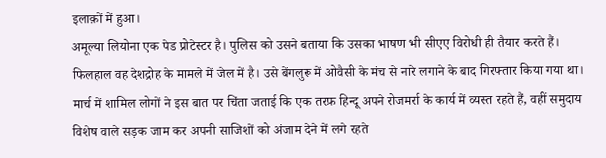इलाक़ों में हुआ।
अमूल्या लियोना एक पेड प्रोटेस्टर है। पुलिस को उसने बताया कि उसका भाषण भी सीएए विरोधी ही तैयार करते हैं। फिलहाल वह देशद्रोह के मामले में जेल में है। उसे बेंगलुरू में ओवैसी के मंच से नारे लगाने के बाद गिरफ्तार किया गया था।
मार्च में शामिल लोगों ने इस बात पर चिंता जताई कि एक तरफ़ हिन्दू अपने रोजमर्रा के कार्य में व्यस्त रहते हैं, वहीं समुदाय विशेष वाले सड़क जाम कर अपनी साजिशों को अंजाम देने में लगे रहते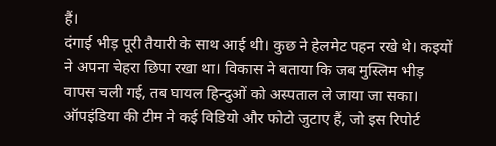हैं।
दंगाई भीड़ पूरी तैयारी के साथ आई थी। कुछ ने हेलमेट पहन रखे थे। कइयों ने अपना चेहरा छिपा रखा था। विकास ने बताया कि जब मुस्लिम भीड़ वापस चली गई, तब घायल हिन्दुओं को अस्पताल ले जाया जा सका।
ऑपइंडिया की टीम ने कई विडियो और फोटो जुटाए हैं, जो इस रिपोर्ट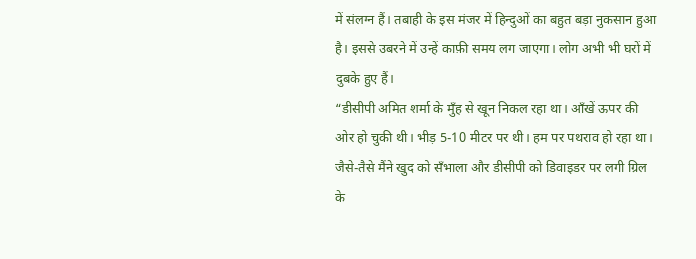में संलग्न हैं। तबाही के इस मंजर में हिन्दुओं का बहुत बड़ा नुकसान हुआ है। इससे उबरने में उन्हें काफ़ी समय लग जाएगा। लोग अभी भी घरों में दुबके हुए हैं।
“डीसीपी अमित शर्मा के मुँह से खून निकल रहा था। आँखें ऊपर की ओर हो चुकी थी। भीड़ 5-10 मीटर पर थी। हम पर पथराव हो रहा था। जैसे-तैसे मैंने खुद को सॅंभाला और डीसीपी को डिवाइडर पर लगी ग्रिल के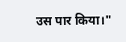उस पार किया।"